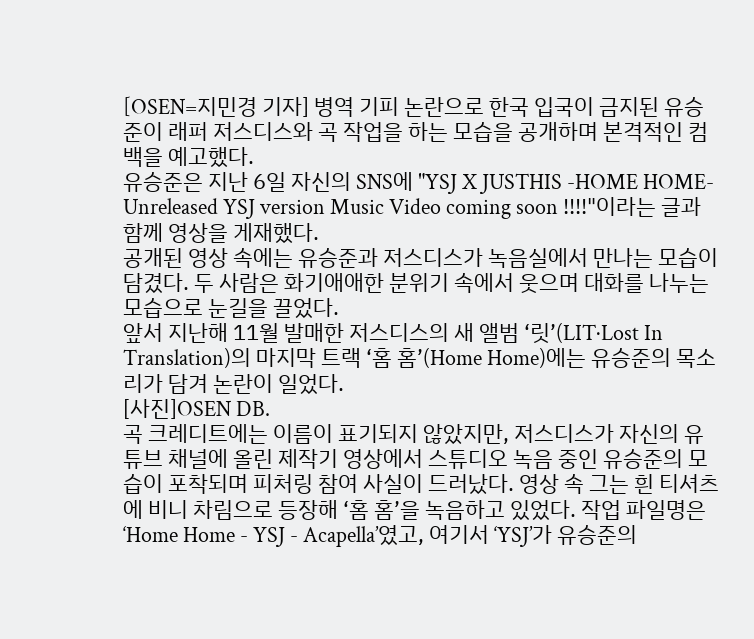[OSEN=지민경 기자] 병역 기피 논란으로 한국 입국이 금지된 유승준이 래퍼 저스디스와 곡 작업을 하는 모습을 공개하며 본격적인 컴백을 예고했다.
유승준은 지난 6일 자신의 SNS에 "YSJ X JUSTHIS -HOME HOME- Unreleased YSJ version Music Video coming soon !!!!"이라는 글과 함께 영상을 게재했다.
공개된 영상 속에는 유승준과 저스디스가 녹음실에서 만나는 모습이 담겼다. 두 사람은 화기애애한 분위기 속에서 웃으며 대화를 나누는 모습으로 눈길을 끌었다.
앞서 지난해 11월 발매한 저스디스의 새 앨범 ‘릿’(LIT·Lost In Translation)의 마지막 트랙 ‘홈 홈’(Home Home)에는 유승준의 목소리가 담겨 논란이 일었다.
[사진]OSEN DB.
곡 크레디트에는 이름이 표기되지 않았지만, 저스디스가 자신의 유튜브 채널에 올린 제작기 영상에서 스튜디오 녹음 중인 유승준의 모습이 포착되며 피처링 참여 사실이 드러났다. 영상 속 그는 흰 티셔츠에 비니 차림으로 등장해 ‘홈 홈’을 녹음하고 있었다. 작업 파일명은 ‘Home Home - YSJ - Acapella’였고, 여기서 ‘YSJ’가 유승준의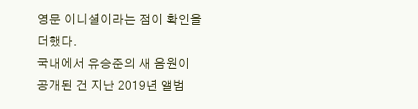영문 이니셜이라는 점이 확인을 더했다.
국내에서 유승준의 새 음원이 공개된 건 지난 2019년 앨범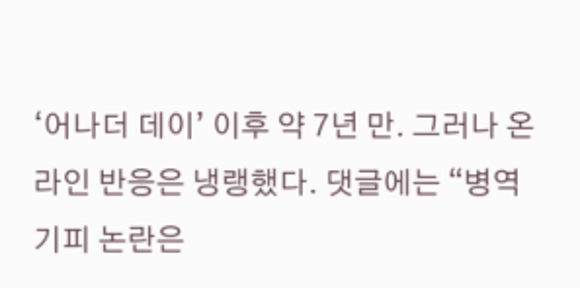‘어나더 데이’ 이후 약 7년 만. 그러나 온라인 반응은 냉랭했다. 댓글에는 “병역 기피 논란은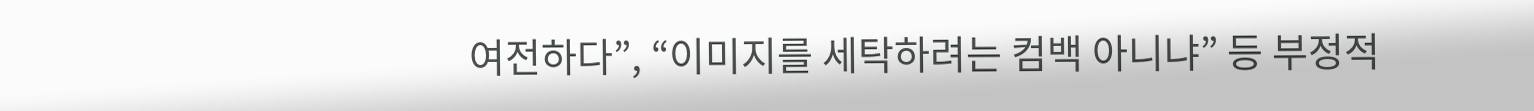여전하다”, “이미지를 세탁하려는 컴백 아니냐” 등 부정적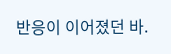반응이 이어졌던 바.